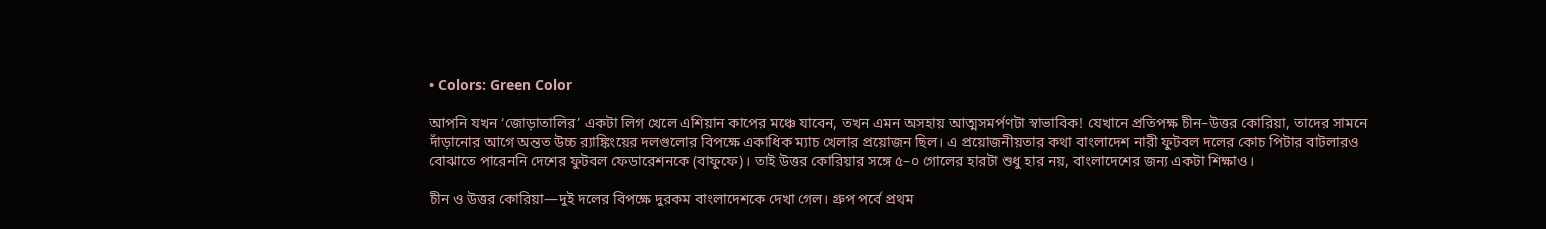• Colors: Green Color

আপনি যখন ‘জোড়াতালির’ একটা লিগ খেলে এশিয়ান কাপের মঞ্চে যাবেন, তখন এমন অসহায় আত্মসমর্পণটা স্বাভাবিক! যেখানে প্রতিপক্ষ চীন–উত্তর কোরিয়া, তাদের সামনে দাঁড়ানোর আগে অন্তত উচ্চ র‍্যাঙ্কিংয়ের দলগুলোর বিপক্ষে একাধিক ম্যাচ খেলার প্রয়োজন ছিল। এ প্রয়োজনীয়তার কথা বাংলাদেশ নারী ফুটবল দলের কোচ পিটার বাটলারও বোঝাতে পারেননি দেশের ফুটবল ফেডারেশনকে (বাফুফে)। তাই উত্তর কোরিয়ার সঙ্গে ৫–০ গোলের হারটা শুধু হার নয়, বাংলাদেশের জন্য একটা শিক্ষাও।

চীন ও উত্তর কোরিয়া—দুই দলের বিপক্ষে দুরকম বাংলাদেশকে দেখা গেল। গ্রুপ পর্বে প্রথম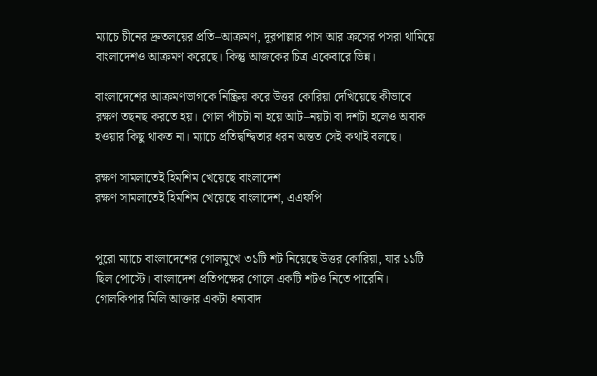ম্যাচে চীনের দ্রুতলয়ের প্রতি–আক্রমণ, দূরপাল্লার পাস আর ক্রসের পসরা থামিয়ে বাংলাদেশও আক্রমণ করেছে। কিন্তু আজকের চিত্র একেবারে ভিন্ন।

বাংলাদেশের আক্রমণভাগকে নিষ্ক্রিয় করে উত্তর কোরিয়া দেখিয়েছে কীভাবে রক্ষণ তছনছ করতে হয়। গোল পাঁচটা না হয়ে আট–নয়টা বা দশটা হলেও অবাক হওয়ার কিছু থাকত না। ম্যাচে প্রতিদ্বন্দ্বিতার ধরন অন্তত সেই কথাই বলছে।

রক্ষণ সামলাতেই হিমশিম খেয়েছে বাংলাদেশ
রক্ষণ সামলাতেই হিমশিম খেয়েছে বাংলাদেশ, এএফপি


পুরো ম্যাচে বাংলাদেশের গোলমুখে ৩১টি শট নিয়েছে উত্তর কোরিয়া, যার ১১টি ছিল পোস্টে। বাংলাদেশ প্রতিপক্ষের গোলে একটি শটও নিতে পারেনি। গোলকিপার মিলি আক্তার একটা ধন্যবাদ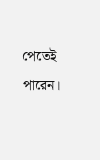পেতেই পারেন।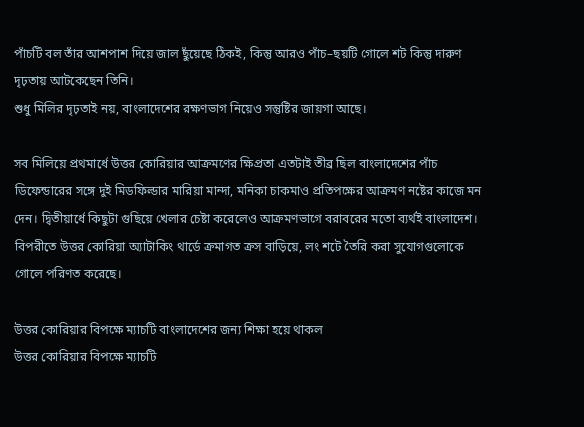পাঁচটি বল তাঁর আশপাশ দিয়ে জাল ছুঁয়েছে ঠিকই, কিন্তু আরও পাঁচ–ছয়টি গোলে শট কিন্তু দারুণ দৃঢ়তায় আটকেছেন তিনি।
শুধু মিলির দৃঢ়তাই নয়, বাংলাদেশের রক্ষণভাগ নিয়েও সন্তুষ্টির জায়গা আছে।

সব মিলিয়ে প্রথমার্ধে উত্তর কোরিয়ার আক্রমণের ক্ষিপ্রতা এতটাই তীব্র ছিল বাংলাদেশের পাঁচ ডিফেন্ডারের সঙ্গে দুই মিডফিল্ডার মারিয়া মান্দা, মনিকা চাকমাও প্রতিপক্ষের আক্রমণ নষ্টের কাজে মন দেন। দ্বিতীয়ার্ধে কিছুটা গুছিয়ে খেলার চেষ্টা করেলেও আক্রমণভাগে বরাবরের মতো ব্যর্থই বাংলাদেশ। বিপরীতে উত্তর কোরিয়া অ্যাটাকিং থার্ডে ক্রমাগত ক্রস বাড়িয়ে, লং শটে তৈরি করা সুযোগগুলোকে গোলে পরিণত করেছে।

উত্তর কোরিয়ার বিপক্ষে ম্যাচটি বাংলাদেশের জন্য শিক্ষা হয়ে থাকল
উত্তর কোরিয়ার বিপক্ষে ম্যাচটি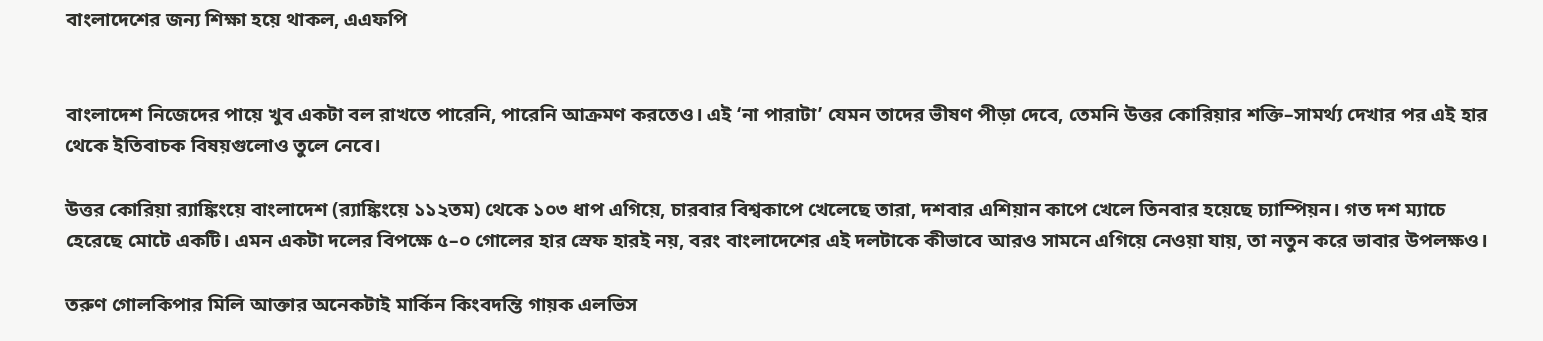বাংলাদেশের জন্য শিক্ষা হয়ে থাকল, এএফপি


বাংলাদেশ নিজেদের পায়ে খুব একটা বল রাখতে পারেনি, পারেনি আক্রমণ করতেও। এই ‘না পারাটা’ যেমন তাদের ভীষণ পীড়া দেবে, তেমনি উত্তর কোরিয়ার শক্তি–সামর্থ্য দেখার পর এই হার থেকে ইতিবাচক বিষয়গুলোও তুলে নেবে।

উত্তর কোরিয়া র‍্যাঙ্কিংয়ে বাংলাদেশ (র‍্যাঙ্কিংয়ে ১১২তম) থেকে ১০৩ ধাপ এগিয়ে, চারবার বিশ্বকাপে খেলেছে তারা, দশবার এশিয়ান কাপে খেলে তিনবার হয়েছে চ্যাম্পিয়ন। গত দশ ম্যাচে হেরেছে মোটে একটি। এমন একটা দলের বিপক্ষে ৫–০ গোলের হার স্রেফ হারই নয়, বরং বাংলাদেশের এই দলটাকে কীভাবে আরও সামনে এগিয়ে নেওয়া যায়, তা নতুন করে ভাবার উপলক্ষও।

তরুণ গোলকিপার মিলি আক্তার অনেকটাই মার্কিন কিংবদন্তি গায়ক এলভিস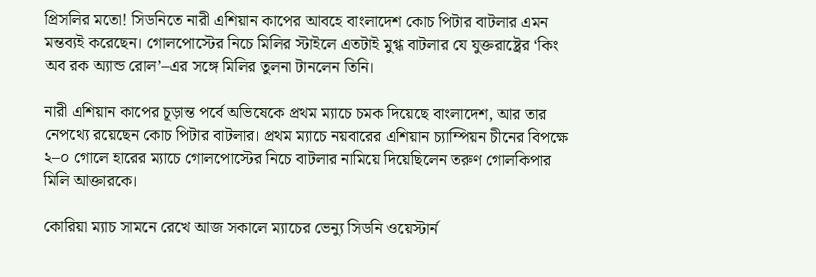প্রিসলির মতো! সিডনিতে নারী এশিয়ান কাপের আবহে বাংলাদেশ কোচ পিটার বাটলার এমন মন্তব্যই করেছেন। গোলপোস্টের নিচে মিলির স্টাইলে এতটাই মুগ্ধ বাটলার যে যুক্তরাষ্ট্রের ‘কিং অব রক অ্যান্ড রোল’–এর সঙ্গে মিলির তুলনা টানলেন তিনি।

নারী এশিয়ান কাপের চূড়ান্ত পর্বে অভিষেকে প্রথম ম্যাচে চমক দিয়েছে বাংলাদেশ, আর তার নেপথ্যে রয়েছেন কোচ পিটার বাটলার। প্রথম ম্যাচে নয়বারের এশিয়ান চ্যাম্পিয়ন চীনের বিপক্ষে ২–০ গোলে হারের ম্যাচে গোলপোস্টের নিচে বাটলার নামিয়ে দিয়েছিলেন তরুণ গোলকিপার মিলি আক্তারকে।

কোরিয়া ম্যাচ সামনে রেখে আজ সকালে ম্যাচের ভেন্যু সিডনি ওয়েস্টার্ন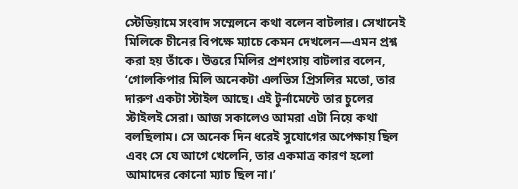স্টেডিয়ামে সংবাদ সম্মেলনে কথা বলেন বাটলার। সেখানেই মিলিকে চীনের বিপক্ষে ম্যাচে কেমন দেখলেন—এমন প্রশ্ন করা হয় তাঁকে। উত্তরে মিলির প্রশংসায় বাটলার বলেন, ‘গোলকিপার মিলি অনেকটা এলভিস প্রিসলির মতো, তার দারুণ একটা স্টাইল আছে। এই টুর্নামেন্টে তার চুলের স্টাইলই সেরা। আজ সকালেও আমরা এটা নিয়ে কথা বলছিলাম। সে অনেক দিন ধরেই সুযোগের অপেক্ষায় ছিল এবং সে যে আগে খেলেনি, তার একমাত্র কারণ হলো আমাদের কোনো ম্যাচ ছিল না।’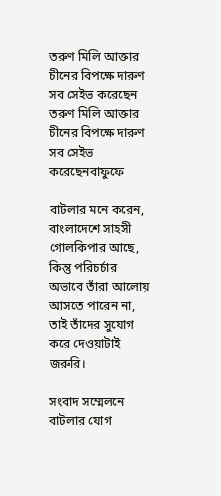তরুণ মিলি আক্তার চীনের বিপক্ষে দারুণ সব সেইভ করেছেন
তরুণ মিলি আক্তার চীনের বিপক্ষে দারুণ সব সেইভ করেছেনবাফুফে

বাটলার মনে করেন, বাংলাদেশে সাহসী গোলকিপার আছে, কিন্তু পরিচর্চার অভাবে তাঁরা আলোয় আসতে পারেন না, তাই তাঁদের সুযোগ করে দেওয়াটাই জরুরি।

সংবাদ সম্মেলনে বাটলার যোগ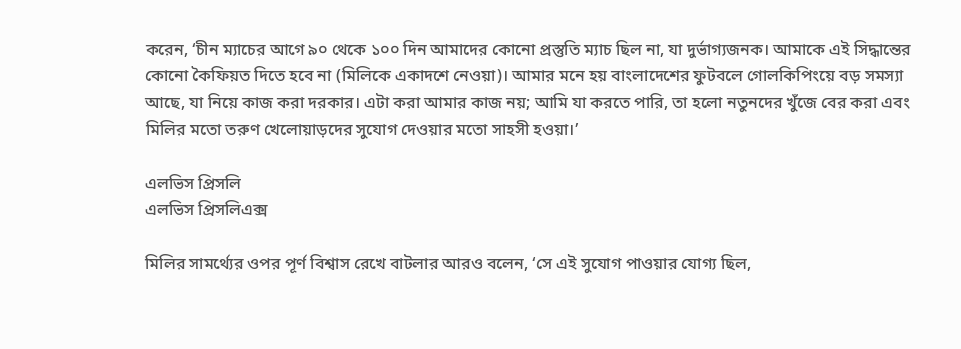করেন, ‘চীন ম্যাচের আগে ৯০ থেকে ১০০ দিন আমাদের কোনো প্রস্তুতি ম্যাচ ছিল না, যা দুর্ভাগ্যজনক। আমাকে এই সিদ্ধান্তের কোনো কৈফিয়ত দিতে হবে না (মিলিকে একাদশে নেওয়া)। আমার মনে হয় বাংলাদেশের ফুটবলে গোলকিপিংয়ে বড় সমস্যা আছে, যা নিয়ে কাজ করা দরকার। এটা করা আমার কাজ নয়; আমি যা করতে পারি, তা হলো নতুনদের খুঁজে বের করা এবং মিলির মতো তরুণ খেলোয়াড়দের সুযোগ দেওয়ার মতো সাহসী হওয়া।’

এলভিস প্রিসলি
এলভিস প্রিসলিএক্স

মিলির সামর্থ্যের ওপর পূর্ণ বিশ্বাস রেখে বাটলার আরও বলেন, ‘সে এই সুযোগ পাওয়ার যোগ্য ছিল,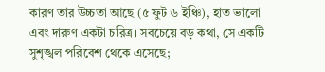কারণ তার উচ্চতা আছে (৫ ফুট ৬ ইঞ্চি), হাত ভালো এবং দারুণ একটা চরিত্র। সবচেয়ে বড় কথা, সে একটি সুশৃঙ্খল পরিবেশ থেকে এসেছে;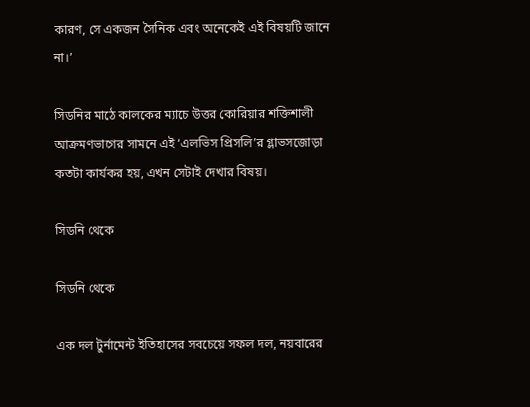কারণ, সে একজন সৈনিক এবং অনেকেই এই বিষয়টি জানে না।’

সিডনির মাঠে কালকের ম্যাচে উত্তর কোরিয়ার শক্তিশালী আক্রমণভাগের সামনে এই ‘এলভিস প্রিসলি’র গ্লাভসজোড়া কতটা কার্যকর হয়, এখন সেটাই দেখার বিষয়।

সিডনি থেকে

সিডনি থেকে

এক দল টুর্নামেন্ট ইতিহাসের সবচেয়ে সফল দল, নয়বারের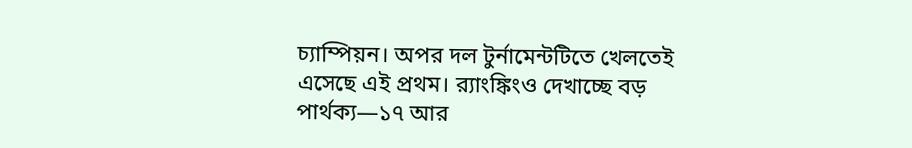চ্যাম্পিয়ন। অপর দল টুর্নামেন্টটিতে খেলতেই এসেছে এই প্রথম। র‍্যাংঙ্কিংও দেখাচ্ছে বড় পার্থক্য—১৭ আর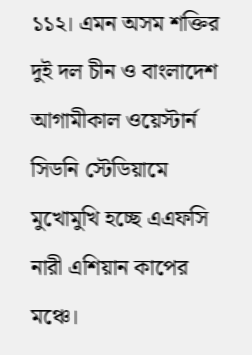১১২। এমন অসম শক্তির দুই দল চীন ও বাংলাদেশ আগামীকাল ওয়েস্টার্ন সিডনি স্টেডিয়ামে মুখোমুখি হচ্ছে এএফসি নারী এশিয়ান কাপের মঞ্চে।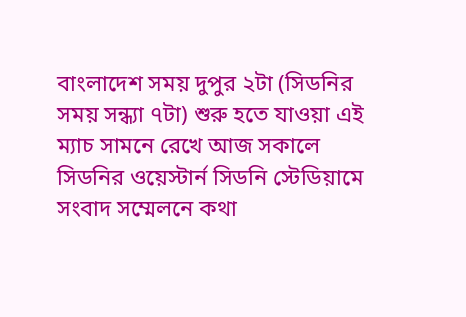বাংলাদেশ সময় দুপুর ২টা (সিডনির সময় সন্ধ্যা ৭টা) শুরু হতে যাওয়া এই ম্যাচ সামনে রেখে আজ সকালে সিডনির ওয়েস্টার্ন সিডনি স্টেডিয়ামে সংবাদ সম্মেলনে কথা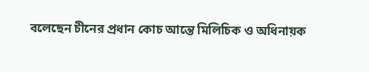বলেছেন চীনের প্রধান কোচ আন্তে মিলিচিক ও অধিনায়ক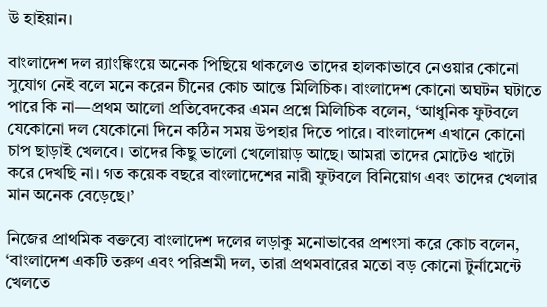উ হাইয়ান।

বাংলাদেশ দল র‍্যাংঙ্কিংয়ে অনেক পিছিয়ে থাকলেও তাদের হালকাভাবে নেওয়ার কোনো সুযোগ নেই বলে মনে করেন চীনের কোচ আন্তে মিলিচিক। বাংলাদেশ কোনো অঘটন ঘটাতে পারে কি না—প্রথম আলো প্রতিবেদকের এমন প্রশ্নে মিলিচিক বলেন, ‘আধুনিক ফুটবলে যেকোনো দল যেকোনো দিনে কঠিন সময় উপহার দিতে পারে। বাংলাদেশ এখানে কোনো চাপ ছাড়াই খেলবে। তাদের কিছু ভালো খেলোয়াড় আছে। আমরা তাদের মোটেও খাটো করে দেখছি না। গত কয়েক বছরে বাংলাদেশের নারী ফুটবলে বিনিয়োগ এবং তাদের খেলার মান অনেক বেড়েছে।’

নিজের প্রাথমিক বক্তব্যে বাংলাদেশ দলের লড়াকু মনোভাবের প্রশংসা করে কোচ বলেন, ‘বাংলাদেশ একটি তরুণ এবং পরিশ্রমী দল, তারা প্রথমবারের মতো বড় কোনো টুর্নামেন্টে খেলতে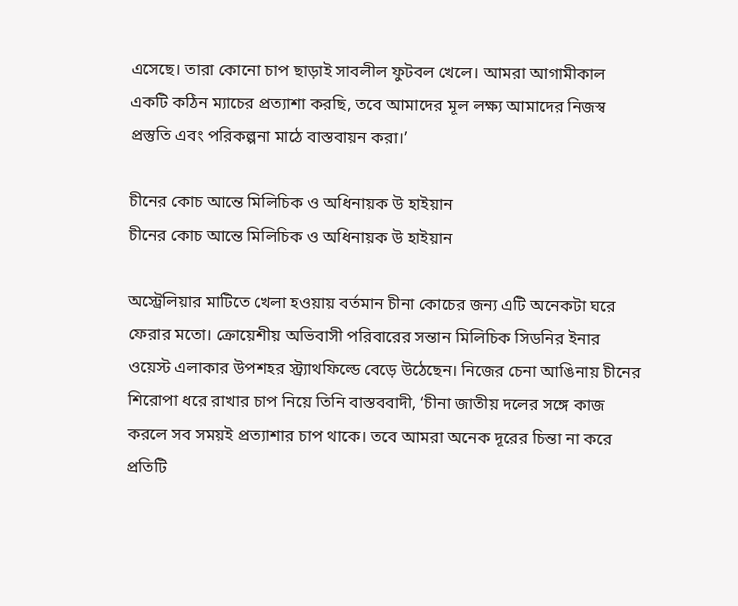এসেছে। তারা কোনো চাপ ছাড়াই সাবলীল ফুটবল খেলে। আমরা আগামীকাল একটি কঠিন ম্যাচের প্রত্যাশা করছি, তবে আমাদের মূল লক্ষ্য আমাদের নিজস্ব প্রস্তুতি এবং পরিকল্পনা মাঠে বাস্তবায়ন করা।’

চীনের কোচ আন্তে মিলিচিক ও অধিনায়ক উ হাইয়ান
চীনের কোচ আন্তে মিলিচিক ও অধিনায়ক উ হাইয়ান

অস্ট্রেলিয়ার মাটিতে খেলা হওয়ায় বর্তমান চীনা কোচের জন্য এটি অনেকটা ঘরে ফেরার মতো। ক্রোয়েশীয় অভিবাসী পরিবারের সন্তান মিলিচিক সিডনির ইনার ওয়েস্ট এলাকার উপশহর স্ট্র্যাথফিল্ডে বেড়ে উঠেছেন। নিজের চেনা আঙিনায় চীনের শিরোপা ধরে রাখার চাপ নিয়ে তিনি বাস্তববাদী, ‘চীনা জাতীয় দলের সঙ্গে কাজ করলে সব সময়ই প্রত্যাশার চাপ থাকে। তবে আমরা অনেক দূরের চিন্তা না করে প্রতিটি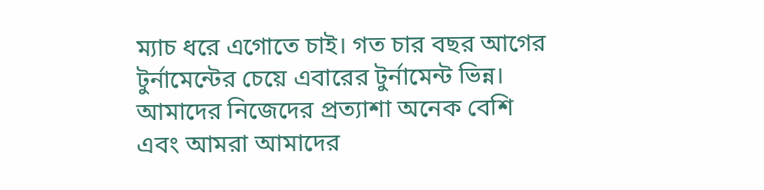ম্যাচ ধরে এগোতে চাই। গত চার বছর আগের টুর্নামেন্টের চেয়ে এবারের টুর্নামেন্ট ভিন্ন। আমাদের নিজেদের প্রত্যাশা অনেক বেশি এবং আমরা আমাদের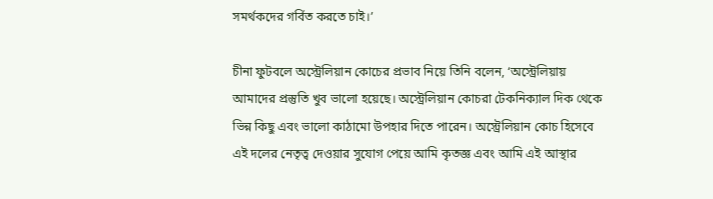সমর্থকদের গর্বিত করতে চাই।’

চীনা ফুটবলে অস্ট্রেলিয়ান কোচের প্রভাব নিয়ে তিনি বলেন, ‘অস্ট্রেলিয়ায় আমাদের প্রস্তুতি খুব ভালো হয়েছে। অস্ট্রেলিয়ান কোচরা টেকনিক্যাল দিক থেকে ভিন্ন কিছু এবং ভালো কাঠামো উপহার দিতে পারেন। অস্ট্রেলিয়ান কোচ হিসেবে এই দলের নেতৃত্ব দেওয়ার সুযোগ পেয়ে আমি কৃতজ্ঞ এবং আমি এই আস্থার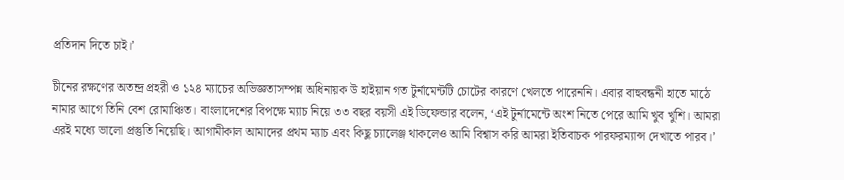প্রতিদান দিতে চাই।’

চীনের রক্ষণের অতন্দ্র প্রহরী ও ১২৪ ম্যাচের অভিজ্ঞতাসম্পন্ন অধিনায়ক উ হাইয়ান গত টুর্নামেন্টটি চোটের কারণে খেলতে পারেননি। এবার বাহুবন্ধনী হাতে মাঠে নামার আগে তিনি বেশ রোমাঞ্চিত। বাংলাদেশের বিপক্ষে ম্যাচ নিয়ে ৩৩ বছর বয়সী এই ডিফেন্ডার বলেন, ‘এই টুর্নামেন্টে অংশ নিতে পেরে আমি খুব খুশি। আমরা এরই মধ্যে ভালো প্রস্তুতি নিয়েছি। আগামীকাল আমাদের প্রথম ম্যাচ এবং কিছু চ্যালেঞ্জ থাকলেও আমি বিশ্বাস করি আমরা ইতিবাচক পারফরম্যান্স দেখাতে পারব।’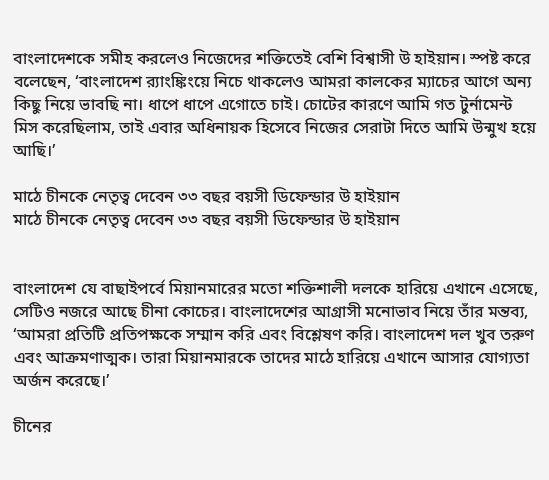বাংলাদেশকে সমীহ করলেও নিজেদের শক্তিতেই বেশি বিশ্বাসী উ হাইয়ান। স্পষ্ট করে বলেছেন, ‘বাংলাদেশ র‍্যাংঙ্কিংয়ে নিচে থাকলেও আমরা কালকের ম্যাচের আগে অন্য কিছু নিয়ে ভাবছি না। ধাপে ধাপে এগোতে চাই। চোটের কারণে আমি গত টুর্নামেন্ট মিস করেছিলাম, তাই এবার অধিনায়ক হিসেবে নিজের সেরাটা দিতে আমি উন্মুখ হয়ে আছি।’

মাঠে চীনকে নেতৃত্ব দেবেন ৩৩ বছর বয়সী ডিফেন্ডার উ হাইয়ান
মাঠে চীনকে নেতৃত্ব দেবেন ৩৩ বছর বয়সী ডিফেন্ডার উ হাইয়ান


বাংলাদেশ যে বাছাইপর্বে মিয়ানমারের মতো শক্তিশালী দলকে হারিয়ে এখানে এসেছে, সেটিও নজরে আছে চীনা কোচের। বাংলাদেশের আগ্রাসী মনোভাব নিয়ে তাঁর মন্তব্য, ‘আমরা প্রতিটি প্রতিপক্ষকে সম্মান করি এবং বিশ্লেষণ করি। বাংলাদেশ দল খুব তরুণ এবং আক্রমণাত্মক। তারা মিয়ানমারকে তাদের মাঠে হারিয়ে এখানে আসার যোগ্যতা অর্জন করেছে।’

চীনের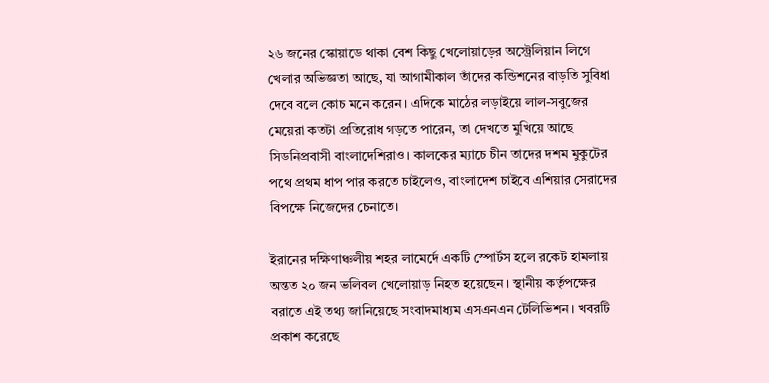২৬ জনের স্কোয়াডে থাকা বেশ কিছু খেলোয়াড়ের অস্ট্রেলিয়ান লিগে খেলার অভিজ্ঞতা আছে, যা আগামীকাল তাঁদের কন্ডিশনের বাড়তি সুবিধা দেবে বলে কোচ মনে করেন। এদিকে মাঠের লড়াইয়ে লাল-সবুজের মেয়েরা কতটা প্রতিরোধ গড়তে পারেন, তা দেখতে মুখিয়ে আছে সিডনিপ্রবাসী বাংলাদেশিরাও। কালকের ম্যাচে চীন তাদের দশম মুকুটের পথে প্রথম ধাপ পার করতে চাইলেও, বাংলাদেশ চাইবে এশিয়ার সেরাদের বিপক্ষে নিজেদের চেনাতে।

ইরানের দক্ষিণাঞ্চলীয় শহর লামের্দে একটি স্পোর্টস হলে রকেট হামলায় অন্তত ২০ জন ভলিবল খেলোয়াড় নিহত হয়েছেন। স্থানীয় কর্তৃপক্ষের বরাতে এই তথ্য জানিয়েছে সংবাদমাধ্যম এসএনএন টেলিভিশন। খবরটি প্রকাশ করেছে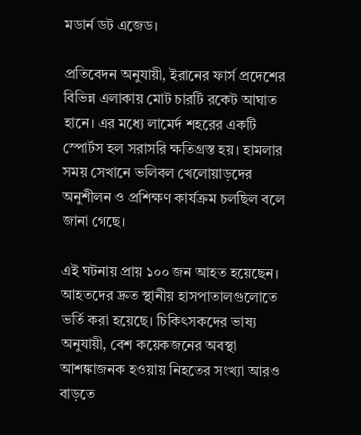মডার্ন ডট এজেড।

প্রতিবেদন অনুযায়ী, ইরানের ফার্স প্রদেশের বিভিন্ন এলাকায় মোট চারটি রকেট আঘাত হানে। এর মধ্যে লামের্দ শহরের একটি স্পোর্টস হল সরাসরি ক্ষতিগ্রস্ত হয়। হামলার সময় সেখানে ভলিবল খেলোয়াড়দের অনুশীলন ও প্রশিক্ষণ কার্যক্রম চলছিল বলে জানা গেছে।

এই ঘটনায় প্রায় ১০০ জন আহত হয়েছেন। আহতদের দ্রুত স্থানীয় হাসপাতালগুলোতে ভর্তি করা হয়েছে। চিকিৎসকদের ভাষ্য অনুযায়ী, বেশ কয়েকজনের অবস্থা আশঙ্কাজনক হওয়ায় নিহতের সংখ্যা আরও বাড়তে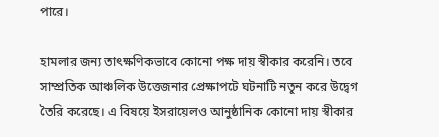পারে।

হামলার জন্য তাৎক্ষণিকভাবে কোনো পক্ষ দায় স্বীকার করেনি। তবে সাম্প্রতিক আঞ্চলিক উত্তেজনার প্রেক্ষাপটে ঘটনাটি নতুন করে উদ্বেগ তৈরি করেছে। এ বিষয়ে ইসরায়েলও আনুষ্ঠানিক কোনো দায় স্বীকার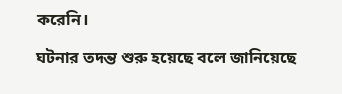করেনি।

ঘটনার তদন্ত শুরু হয়েছে বলে জানিয়েছে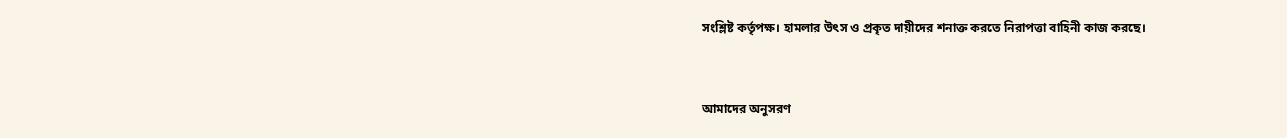সংশ্লিষ্ট কর্তৃপক্ষ। হামলার উৎস ও প্রকৃত দায়ীদের শনাক্ত করতে নিরাপত্তা বাহিনী কাজ করছে।



আমাদের অনুসরণ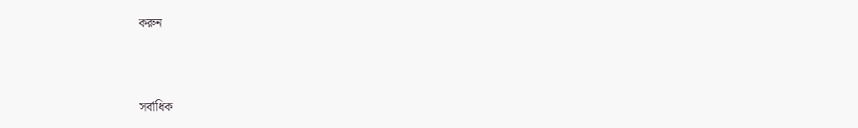করুন



সর্বাধিক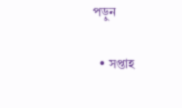পড়ুন

  • সপ্তাহ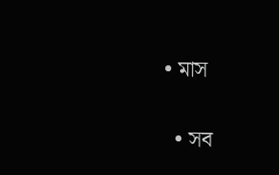• মাস

  • সব